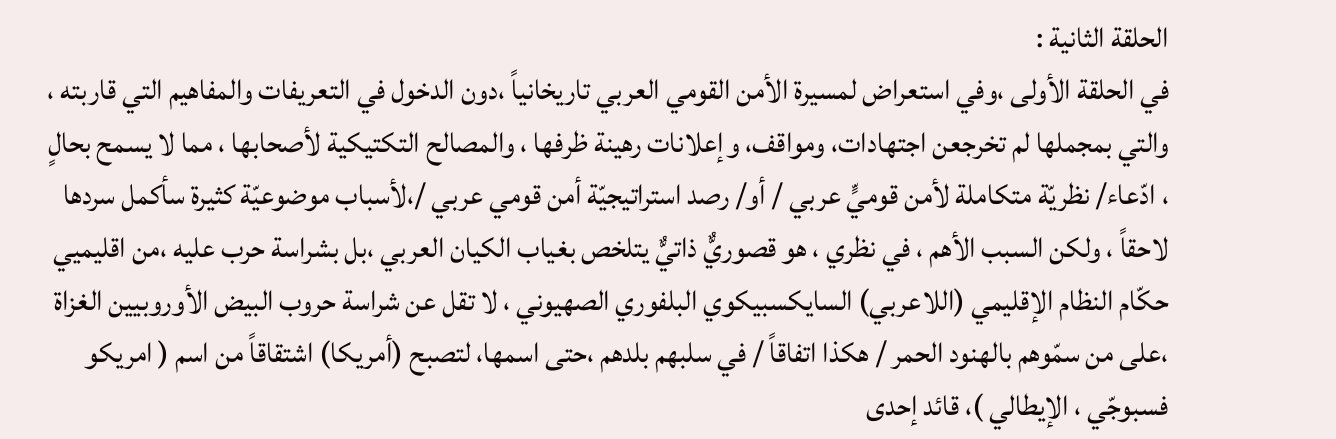الحلقة الثانية :
في الحلقة الأولى ،وفي استعراض لمسيرة الأمن القومي العربي تاريخانياً ،دون الدخول في التعريفات والمفاهيم التي قاربته ، والتي بمجملها لم تخرجعن اجتهادات، ومواقف، وإعلانات رهينة ظرفها ، والمصالح التكتيكية لأصحابها ، مما لا يسمح بحالٍ ، ادّعاء/ نظريّة متكاملة لأمن قوميٍّ عربي / أو/ رصد استراتيجيّة أمن قومي عربي /،لأسباب موضوعيّة كثيرة سأكمل سردها لاحقاً ، ولكن السبب الأهم ، في نظري ، هو قصوريٌّ ذاتيٌّ يتلخص بغياب الكيان العربي ،بل بشراسة حرب عليه ،من اقليميي حكّام النظام الإقليمي (اللاعربي) السايكسبيكوي البلفوري الصهيوني ، لا تقل عن شراسة حروب البيض الأوروبيين الغزاة ،على من سمّوهم بالهنود الحمر / هكذا اتفاقاً / في سلبهم بلدهم ،حتى اسمها، لتصبح (أمريكا) اشتقاقاً من اسم ( امريكو فسبوجّي ، الإيطالي )، قائد إحدى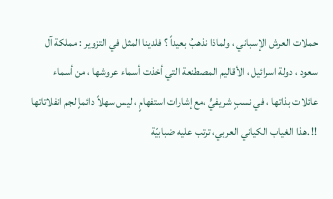حملات العرش الإسباني ، ولماذا نذهبُ بعيداً ؟ فلدينا المثل في التزوير : مملكة آل سعود ، دولة اسرائيل ، الأقاليم المصطنعة التي أخذت أسماء عروشها ، من أسماء عائلات بذاتها ، في نسبٍ شريفيٍّ ،مع إشارات استفهامٍ ، ليس سهلاً دائماٍ لجم انفلاتاتها !! .هذا الغياب الكياني العربي، ترتب عليه ضبابيّة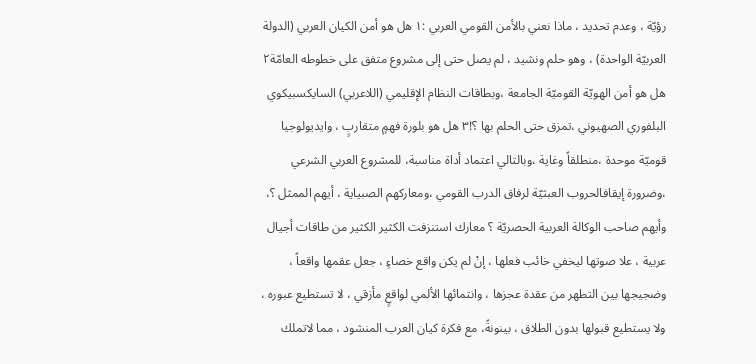رؤيّة ، وعدم تحديد ، ماذا نعني بالأمن القومي العربي :١ هل هو أمن الكيان العربي (الدولة العربيّة الواحدة) ، وهو حلم ونشيد ، لم يصل حتى إلى مشروع متفق على خطوطه العامّة٢ هل هو أمن الهويّة القوميّة الجامعة ،وبطاقات النظام الإقليمي (اللاعربي) السايكسبيكوي البلفوري الصهيوني ،تمزق حتى الحلم بها ؟!٣ هل هو بلورة فهمٍ متقاربٍ ، وايديولوجيا قوميّة موحدة ،منطلقاً وغاية ،وبالتالي اعتماد أداة مناسبة، للمشروع العربي الشرعي ،وضرورة إيقافالحروب العبثيّة لرفاق الدرب القومي ،ومعاركهم الصبياية ، أيهم الممثل ؟، وأيهم صاحب الوكالة العربية الحصريّة ؟ معارك استنزفت الكثير الكثير من طاقات أجيال عربية ، علا صوتها ليخفي خائب فعلها ، إنْ لم يكن واقع خصاءٍ ، جعل عقمها واقعاً ، وضجيجها بين التطهر من عقدة عجزها ، وانتمائها الألمي لواقعٍ مأزقي ، لا تستطيع عبوره ، ولا يستطيع قبولها بدون الطلاق ، بينونةً، مع فكرة كيان العرب المنشود ، مما لاتملك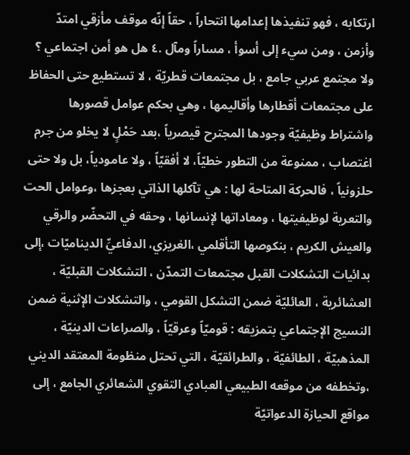ارتكابه ، فهو تنفيذها إعدامها انتحاراً ، حقاً إنّه موقف مأزقي امتدّ وأزمن ، ومن سيء إلى أسوأ ، مساراً ومآل .٤ هل هو أمن اجتماعي ؟ ولا مجتمع عربي جامع ، بل مجتمعات قطريّة ، لا تستطيع حتى الحفاظ على مجتمعات أقطارها وأقاليمها ، وهي بحكم عوامل قصورها واشتراط وظيفيّة وجودها المجترح قيصرياً ،بعد حَمْلٍ لا يخلو من جرم اغتصاب ، ممنوعة من التطور خطيّاً، لا أفقيّاً ، ولا عامودياً، بل ولا حتى حلزونياً ، فالحركة المتاحة لها : هي تآكلها الذاتي بعجزها ،وعوامل الحت والتعرية لوظيفيتها ، ومعاداتها لإنسانها ، وحقه في التحضّر والرقي والعيش الكريم ، بنكوصها التأقلمي ،الغريزي، الدفاعيِّ الديناميّات ،إلى بدائيات التشكلات القبل مجتمعات التمدّن ، التشكلات القبليّة ، العشائرية ، العائليّة ضمن التشكل القومي ، والتشكلات الإثنية ضمن النسيج الإجتماعي بتمزيقه : قوميّاً وعرقيّاً ، والصراعات الدينيّة ، المذهبيّة ، الطائفيّة ، والطرائقيّة ، التي تحتل منظومة المعتقد الديني ،وتخطفه من موقعه الطبيعي العبادي التقوي الشعائري الجامع ، إلى مواقع الحيازة الدعواتيّة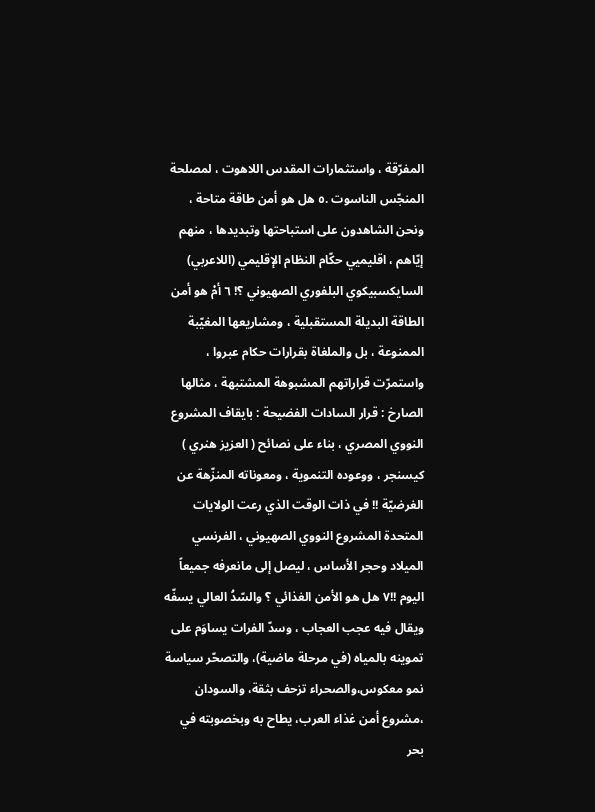المفرّقة ، واستثمارات المقدس اللاهوت ، لمصلحة المنجّس الناسوت .٥ هل هو أمن طاقة متاحة ، ونحن الشاهدون على استباحتها وتبديدها ، منهم إيّاهم ، اقليميي حكّام النظام الإقليمي (اللاعربي) السايكسبيكوي البلفوري الصهيوني ؟! ٦ أمْ هو أمن الطاقة البديلة المستقبلية ، ومشاريعها المغيّبة الممنوعة ، بل والملغاة بقرارات حكام عبروا ، واستمرّت قراراتهم المشبوهة المشتبهة ، مثالها الصارخ : قرار السادات الفضيحة : بايقاف المشروع النووي المصري ، بناء على نصائح ( العزيز هنري ) كيسنجر ، ووعوده التنموية ، ومعوناته المنزّهة عن الغرضيّة !! في ذات الوقت الذي رعت الولايات المتحدة المشروع النووي الصهيوني ، الفرنسي الميلاد وحجر الأساس ، ليصل إلى مانعرفه جميعاً اليوم !!٧ هل هو الأمن الغذائي ؟ والسّدُ العالي يسفّه ويقال فيه عجب العجاب ، وسدّ الفرات يساوَم على تموينه بالمياه (في مرحلة ماضية)، والتصحّر سياسة نمو معكوس،والصحراء تزحف بثقة، والسودان ،مشروع أمن غذاء العرب، يطاح به وبخصوبته في بحر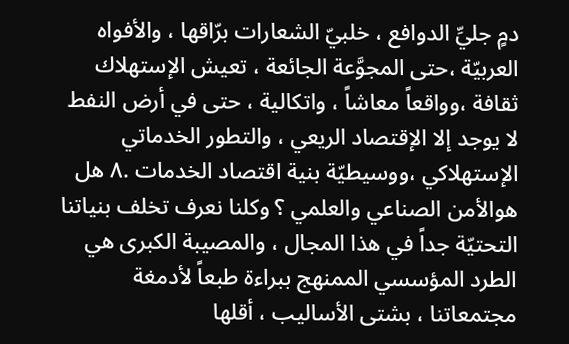دمٍ جليِّ الدوافع ، خلبيّ الشعارات برّاقها ، والأفواه العربيّة ،حتى المجوَّعة الجائعة ، تعيش الإستهلاك ثقافة ،وواقعاً معاشاً ، واتكالية ، حتى في أرض النفط لا يوجد إلا الإقتصاد الريعي ، والتطور الخدماتي الإستهلاكي ،ووسيطيّة بنية اقتصاد الخدمات .٨ هل هوالأمن الصناعي والعلمي ؟ وكلنا نعرف تخلف بنياتنا التحتيّة جداً في هذا المجال ، والمصيبة الكبرى هي الطرد المؤسسي الممنهج ببراءة طبعاً لأدمغة مجتمعاتنا ، بشتى الأساليب ، أقلها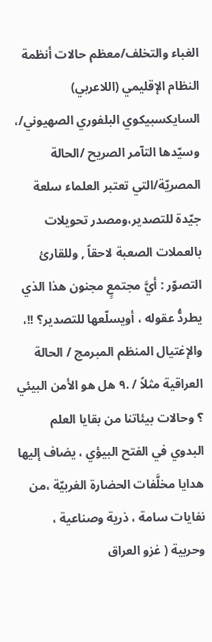الغباء والتخلف/معظم حالات أنظمة النظام الإقليمي (اللاعربي) السايكسبيكوي البلفوري الصهيوني/، وسيّدها التآمر الصريح /الحالة المصريّة/التي تعتبر العلماء سلعة جيّدة للتصدير،ومصدر تحويلات بالعملات الصعبة لاحقاً , وللقارئ التصوّر : أيَّ مجتمعٍ مجنون هذا الذي يطردُّ عقوله ، أويسلّعها للتصدير؟ !!، والإغتيال المنظم المبرمج / الحالة العراقية مثلاً / .٩ هل هو الأمن البيئي ؟ وحالات بيئاتنا من بقايا العلم البدوي في الفتح البيؤي ، يضاف إليها هدايا مخلَّفات الحضارة الغربيّة ،من نفايات سامة ، ذرية وصناعية ، وحربية ( غزو العراق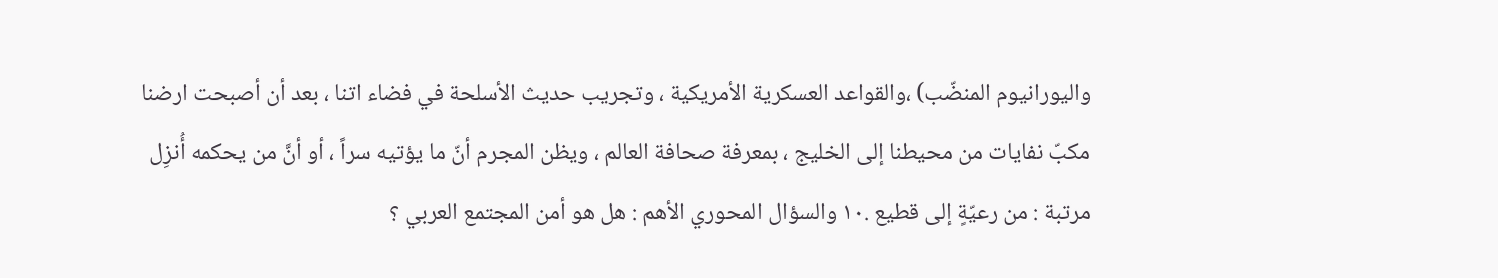واليورانيوم المنضّب) ،والقواعد العسكرية الأمريكية ، وتجريب حديث الأسلحة في فضاء اتنا ، بعد أن أصبحت ارضنا مكبّ نفايات من محيطنا إلى الخليج ، بمعرفة صحافة العالم ، ويظن المجرم أنّ ما يؤتيه سراً ، أو أنَّ من يحكمه أُنزِل مرتبة : من رعيّةٍ إلى قطيع .١٠ والسؤال المحوري الأهم : هل هو أمن المجتمع العربي ؟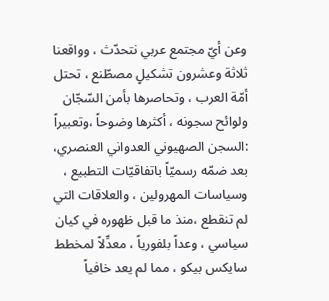وعن أيّ مجتمع عربي نتحدّث ، وواقعنا ثلاثة وعشرون تشكيلٍ مصطّنع ، تحتل أمّة العرب ، وتحاصرها بأمن السّجّان ولوائح سجونه ، أكثرها وضوحاً ،وتعبيراً :السجن الصهيوني العدواني العنصري، بعد ضمّه رسميّاً باتفاقيّات التطبيع ، وسياسات المهرولين ، والعلاقات التي لم تنقطع ،منذ ما قبل ظهوره في كيان سياسي ، وعداً بلفورياً ، معدِّلاً لمخطط سايكس بيكو ، مما لم يعد خافياً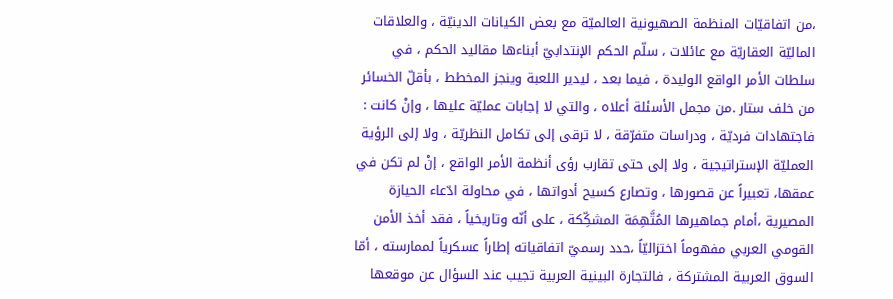،من اتفاقيّات المنظمة الصهيونية العالميّة مع بعض الكيانات الدينيّة ، والعلاقات الماليّة العقاريّة مع عائلات ، سلّم الحكم الإنتدابيّ أبناءها مقاليد الحكم ، في سلطات الأمر الواقع الوليدة ، فيما بعد ، ليدير اللعبة وينجز المخطط ، بأقلّ الخسائر من خلف ستار .من مجمل الأسئلة أعلاه ، والتي لا إجابات عمليّة عليها ، وإنْ كانت : فاجتهادات فرديّة ، ودراسات متفرّقة ، لا ترقى إلى تكامل النظريّة ، ولا إلى الرؤية العمليّة الإستراتيجية ، ولا إلى حتى تقارب رؤى أنظمة الأمر الواقع ، إنْ لم تكن في عمقها، تعبيراً عن قصورها ، وتصارع كسيح أدواتها ، في محاولة ادّعاء الحيازة المصيرية ،أمام جماهيرها المُتَّهِمَة المشكِّكة ، على أنّه وتاريخياً ، فقد أخذ الأمن القومي العربي مفهوماً اختزاليّاً ،حدد رسميّ اتفاقياته إطاراً عسكرياً لممارسته ، أمّا السوق العربية المشتركة ، فالتجارة البينية العربية تجيب عند السؤال عن موقعها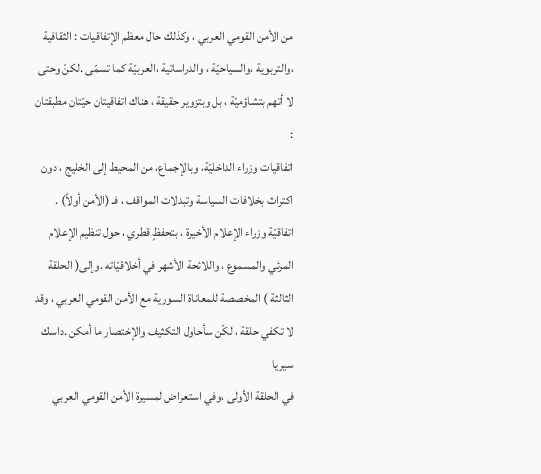من الأمن القومي العربي ، وكذلك حال معظم الإتفاقيات : الثقافية ،والتربوية ،والسياحيّة ، والدراساتية ،العربيّة كما تسمّى .لكنْ وحتى لا أتهم بتشاؤميّة ، بل وبتزوير حقيقة ، هناك اتفاقيتان حيّتان مطبقتان :
اتفاقيات وزراء الداخليّة، وبالإجماع، من المحيط إلى الخليج ، دون اكتراث بخلافات السياسة وتبدلات المواقف ، فـ (الأمن أولاً) . اتفاقيّة وزراء الإعلام الأخيرة ، بتحفظٍ قطري ، حول تنظيم الإعلام المرئي والمسموع ، واللائحة الأشهر في أخلاقيّاته .وإلى( الحلقة الثالثة ) المخصصة للمعاناة السورية مع الأمن القومي العربي ، وقد لا تكفي حلقة ، لكّن سأحاول التكثيف والإختصار ما أمكن .داسك سيريا
في الحلقة الأولى ،وفي استعراض لمسيرة الأمن القومي العربي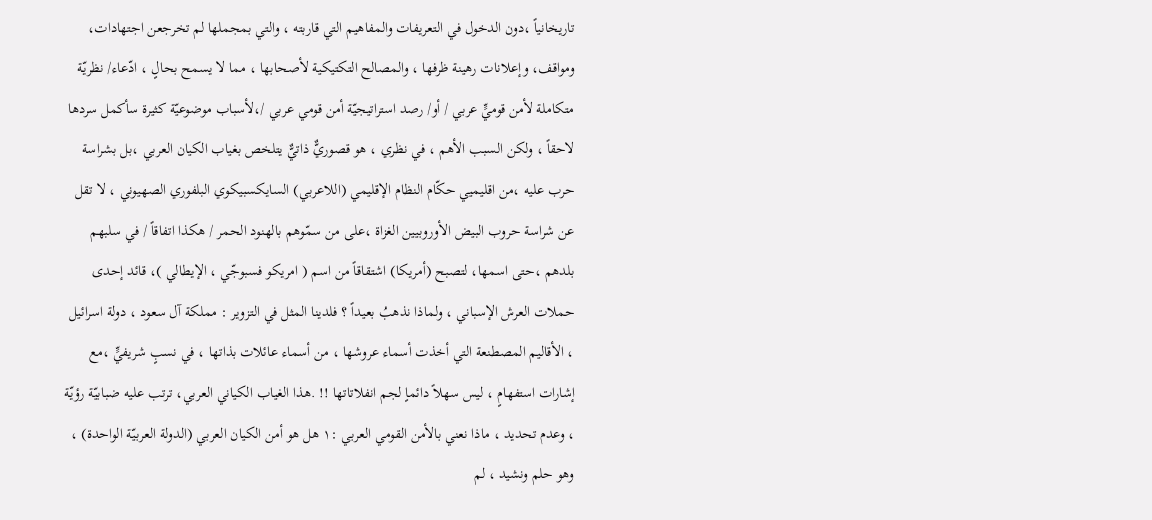تاريخانياً ،دون الدخول في التعريفات والمفاهيم التي قاربته ، والتي بمجملها لم تخرجعن اجتهادات، ومواقف، وإعلانات رهينة ظرفها ، والمصالح التكتيكية لأصحابها ، مما لا يسمح بحالٍ ، ادّعاء/ نظريّة متكاملة لأمن قوميٍّ عربي / أو/ رصد استراتيجيّة أمن قومي عربي /،لأسباب موضوعيّة كثيرة سأكمل سردها لاحقاً ، ولكن السبب الأهم ، في نظري ، هو قصوريٌّ ذاتيٌّ يتلخص بغياب الكيان العربي ،بل بشراسة حرب عليه ،من اقليميي حكّام النظام الإقليمي (اللاعربي) السايكسبيكوي البلفوري الصهيوني ، لا تقل عن شراسة حروب البيض الأوروبيين الغزاة ،على من سمّوهم بالهنود الحمر / هكذا اتفاقاً / في سلبهم بلدهم ،حتى اسمها، لتصبح (أمريكا) اشتقاقاً من اسم ( امريكو فسبوجّي ، الإيطالي )، قائد إحدى حملات العرش الإسباني ، ولماذا نذهبُ بعيداً ؟ فلدينا المثل في التزوير : مملكة آل سعود ، دولة اسرائيل ، الأقاليم المصطنعة التي أخذت أسماء عروشها ، من أسماء عائلات بذاتها ، في نسبٍ شريفيٍّ ،مع إشارات استفهامٍ ، ليس سهلاً دائماٍ لجم انفلاتاتها !! .هذا الغياب الكياني العربي، ترتب عليه ضبابيّة رؤيّة ، وعدم تحديد ، ماذا نعني بالأمن القومي العربي :١ هل هو أمن الكيان العربي (الدولة العربيّة الواحدة) ، وهو حلم ونشيد ، لم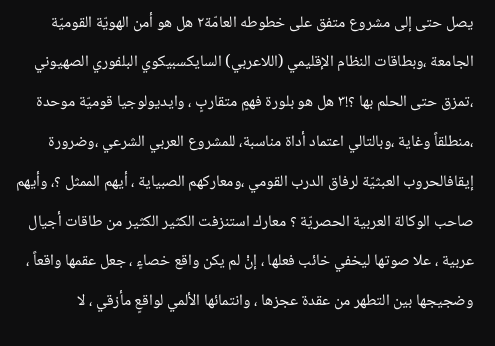يصل حتى إلى مشروع متفق على خطوطه العامّة٢ هل هو أمن الهويّة القوميّة الجامعة ،وبطاقات النظام الإقليمي (اللاعربي) السايكسبيكوي البلفوري الصهيوني ،تمزق حتى الحلم بها ؟!٣ هل هو بلورة فهمٍ متقاربٍ ، وايديولوجيا قوميّة موحدة ،منطلقاً وغاية ،وبالتالي اعتماد أداة مناسبة، للمشروع العربي الشرعي ،وضرورة إيقافالحروب العبثيّة لرفاق الدرب القومي ،ومعاركهم الصبياية ، أيهم الممثل ؟، وأيهم صاحب الوكالة العربية الحصريّة ؟ معارك استنزفت الكثير الكثير من طاقات أجيال عربية ، علا صوتها ليخفي خائب فعلها ، إنْ لم يكن واقع خصاءٍ ، جعل عقمها واقعاً ، وضجيجها بين التطهر من عقدة عجزها ، وانتمائها الألمي لواقعٍ مأزقي ، لا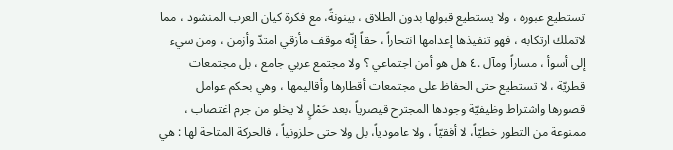تستطيع عبوره ، ولا يستطيع قبولها بدون الطلاق ، بينونةً، مع فكرة كيان العرب المنشود ، مما لاتملك ارتكابه ، فهو تنفيذها إعدامها انتحاراً ، حقاً إنّه موقف مأزقي امتدّ وأزمن ، ومن سيء إلى أسوأ ، مساراً ومآل .٤ هل هو أمن اجتماعي ؟ ولا مجتمع عربي جامع ، بل مجتمعات قطريّة ، لا تستطيع حتى الحفاظ على مجتمعات أقطارها وأقاليمها ، وهي بحكم عوامل قصورها واشتراط وظيفيّة وجودها المجترح قيصرياً ،بعد حَمْلٍ لا يخلو من جرم اغتصاب ، ممنوعة من التطور خطيّاً، لا أفقيّاً ، ولا عامودياً، بل ولا حتى حلزونياً ، فالحركة المتاحة لها : هي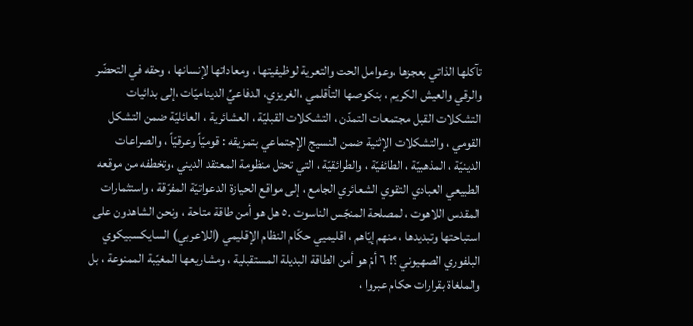تآكلها الذاتي بعجزها ،وعوامل الحت والتعرية لوظيفيتها ، ومعاداتها لإنسانها ، وحقه في التحضّر والرقي والعيش الكريم ، بنكوصها التأقلمي ،الغريزي، الدفاعيِّ الديناميّات ،إلى بدائيات التشكلات القبل مجتمعات التمدّن ، التشكلات القبليّة ، العشائرية ، العائليّة ضمن التشكل القومي ، والتشكلات الإثنية ضمن النسيج الإجتماعي بتمزيقه : قوميّاً وعرقيّاً ، والصراعات الدينيّة ، المذهبيّة ، الطائفيّة ، والطرائقيّة ، التي تحتل منظومة المعتقد الديني ،وتخطفه من موقعه الطبيعي العبادي التقوي الشعائري الجامع ، إلى مواقع الحيازة الدعواتيّة المفرّقة ، واستثمارات المقدس اللاهوت ، لمصلحة المنجّس الناسوت .٥ هل هو أمن طاقة متاحة ، ونحن الشاهدون على استباحتها وتبديدها ، منهم إيّاهم ، اقليميي حكّام النظام الإقليمي (اللاعربي) السايكسبيكوي البلفوري الصهيوني ؟! ٦ أمْ هو أمن الطاقة البديلة المستقبلية ، ومشاريعها المغيّبة الممنوعة ، بل والملغاة بقرارات حكام عبروا ،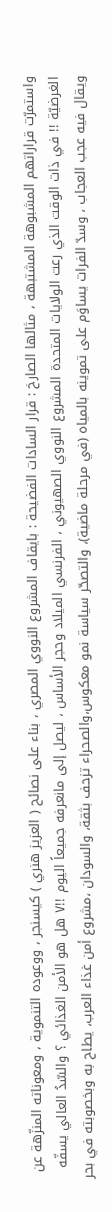واستمرّت قراراتهم المشبوهة المشتبهة ، مثالها الصارخ : قرار السادات الفضيحة : بايقاف المشروع النووي المصري ، بناء على نصائح ( العزيز هنري ) كيسنجر ، ووعوده التنموية ، ومعوناته المنزّهة عن الغرضيّة !! في ذات الوقت الذي رعت الولايات المتحدة المشروع النووي الصهيوني ، الفرنسي الميلاد وحجر الأساس ، ليصل إلى مانعرفه جميعاً اليوم !!٧ هل هو الأمن الغذائي ؟ والسّدُ العالي يسفّه ويقال فيه عجب العجاب ، وسدّ الفرات يساوَم على تموينه بالمياه (في مرحلة ماضية)، والتصحّر سياسة نمو معكوس،والصحراء تزحف بثقة، والسودان ،مشروع أمن غذاء العرب، يطاح به وبخصوبته في بحر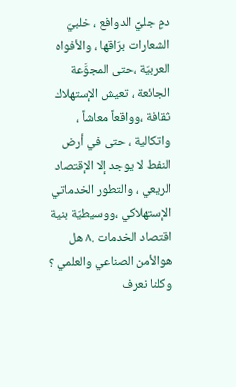دمٍ جليِّ الدوافع ، خلبيّ الشعارات برّاقها ، والأفواه العربيّة ،حتى المجوَّعة الجائعة ، تعيش الإستهلاك ثقافة ،وواقعاً معاشاً ، واتكالية ، حتى في أرض النفط لا يوجد إلا الإقتصاد الريعي ، والتطور الخدماتي الإستهلاكي ،ووسيطيّة بنية اقتصاد الخدمات .٨ هل هوالأمن الصناعي والعلمي ؟ وكلنا نعرف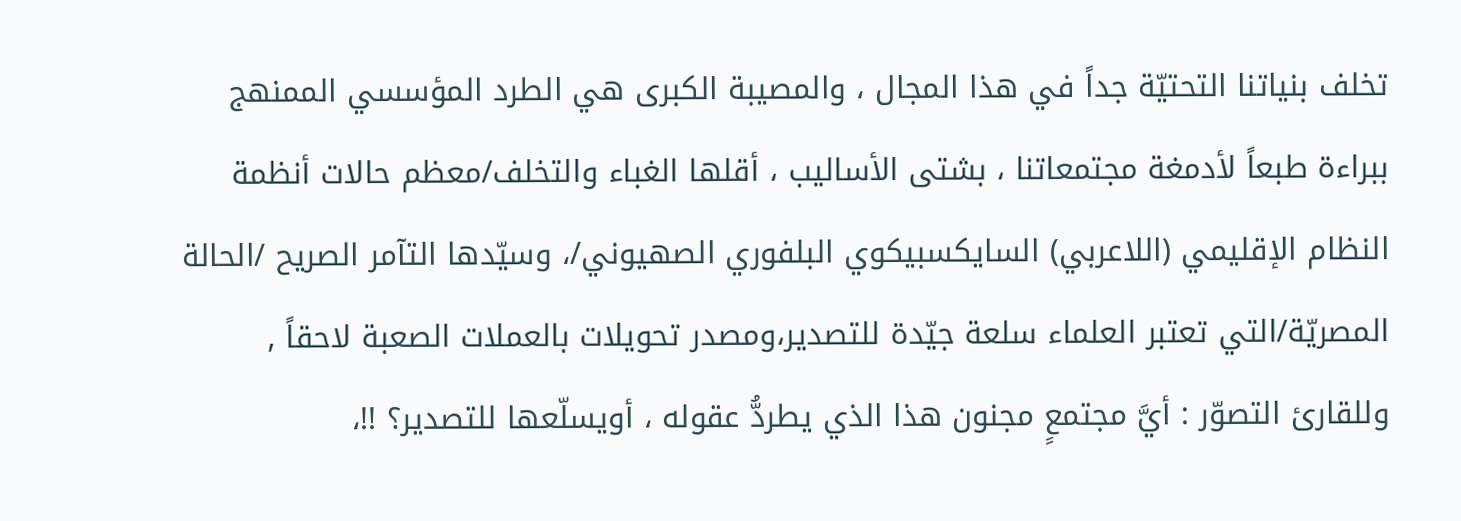تخلف بنياتنا التحتيّة جداً في هذا المجال ، والمصيبة الكبرى هي الطرد المؤسسي الممنهج ببراءة طبعاً لأدمغة مجتمعاتنا ، بشتى الأساليب ، أقلها الغباء والتخلف/معظم حالات أنظمة النظام الإقليمي (اللاعربي) السايكسبيكوي البلفوري الصهيوني/، وسيّدها التآمر الصريح /الحالة المصريّة/التي تعتبر العلماء سلعة جيّدة للتصدير،ومصدر تحويلات بالعملات الصعبة لاحقاً , وللقارئ التصوّر : أيَّ مجتمعٍ مجنون هذا الذي يطردُّ عقوله ، أويسلّعها للتصدير؟ !!،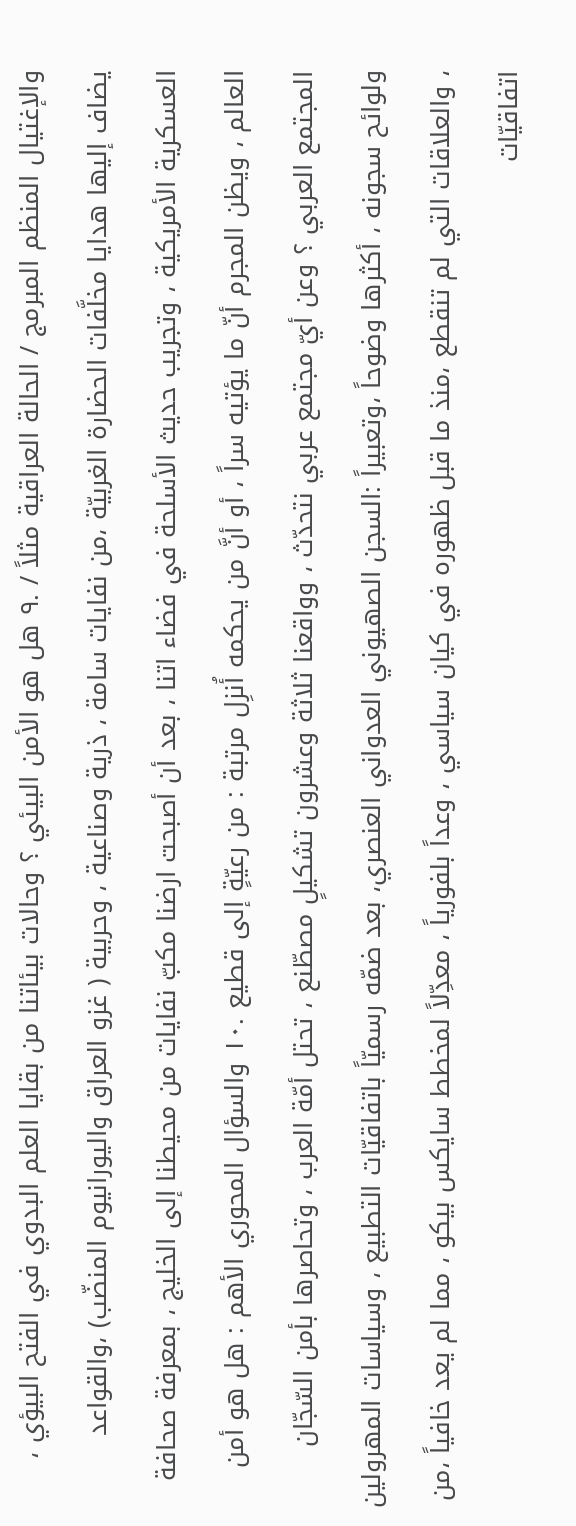والإغتيال المنظم المبرمج / الحالة العراقية مثلاً / .٩ هل هو الأمن البيئي ؟ وحالات بيئاتنا من بقايا العلم البدوي في الفتح البيؤي ، يضاف إليها هدايا مخلَّفات الحضارة الغربيّة ،من نفايات سامة ، ذرية وصناعية ، وحربية ( غزو العراق واليورانيوم المنضّب) ،والقواعد العسكرية الأمريكية ، وتجريب حديث الأسلحة في فضاء اتنا ، بعد أن أصبحت ارضنا مكبّ نفايات من محيطنا إلى الخليج ، بمعرفة صحافة العالم ، ويظن المجرم أنّ ما يؤتيه سراً ، أو أنَّ من يحكمه أُنزِل مرتبة : من رعيّةٍ إلى قطيع .١٠ والسؤال المحوري الأهم : هل هو أمن المجتمع العربي ؟ وعن أيّ مجتمع عربي نتحدّث ، وواقعنا ثلاثة وعشرون تشكيلٍ مصطّنع ، تحتل أمّة العرب ، وتحاصرها بأمن السّجّان ولوائح سجونه ، أكثرها وضوحاً ،وتعبيراً :السجن الصهيوني العدواني العنصري، بعد ضمّه رسميّاً باتفاقيّات التطبيع ، وسياسات المهرولين ، والعلاقات التي لم تنقطع ،منذ ما قبل ظهوره في كيان سياسي ، وعداً بلفورياً ، معدِّلاً لمخطط سايكس بيكو ، مما لم يعد خافياً ،من اتفاقيّات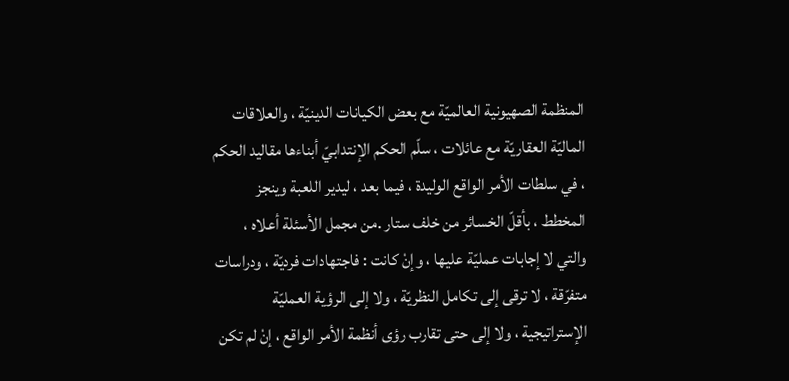المنظمة الصهيونية العالميّة مع بعض الكيانات الدينيّة ، والعلاقات الماليّة العقاريّة مع عائلات ، سلّم الحكم الإنتدابيّ أبناءها مقاليد الحكم ، في سلطات الأمر الواقع الوليدة ، فيما بعد ، ليدير اللعبة وينجز المخطط ، بأقلّ الخسائر من خلف ستار .من مجمل الأسئلة أعلاه ، والتي لا إجابات عمليّة عليها ، وإنْ كانت : فاجتهادات فرديّة ، ودراسات متفرّقة ، لا ترقى إلى تكامل النظريّة ، ولا إلى الرؤية العمليّة الإستراتيجية ، ولا إلى حتى تقارب رؤى أنظمة الأمر الواقع ، إنْ لم تكن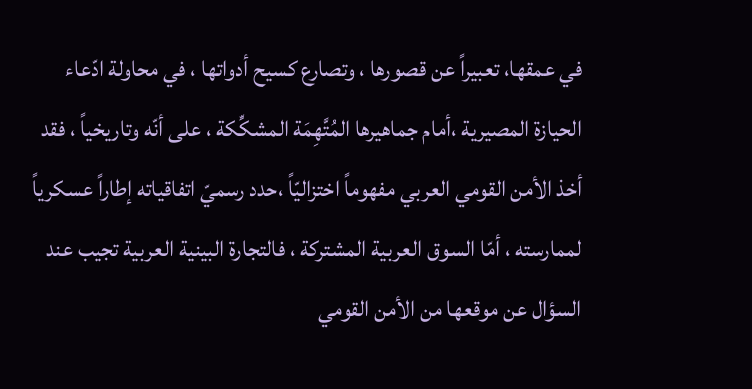في عمقها، تعبيراً عن قصورها ، وتصارع كسيح أدواتها ، في محاولة ادّعاء الحيازة المصيرية ،أمام جماهيرها المُتَّهِمَة المشكِّكة ، على أنّه وتاريخياً ، فقد أخذ الأمن القومي العربي مفهوماً اختزاليّاً ،حدد رسميّ اتفاقياته إطاراً عسكرياً لممارسته ، أمّا السوق العربية المشتركة ، فالتجارة البينية العربية تجيب عند السؤال عن موقعها من الأمن القومي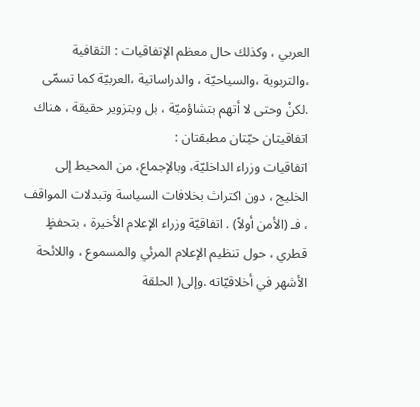العربي ، وكذلك حال معظم الإتفاقيات : الثقافية ،والتربوية ،والسياحيّة ، والدراساتية ،العربيّة كما تسمّى .لكنْ وحتى لا أتهم بتشاؤميّة ، بل وبتزوير حقيقة ، هناك اتفاقيتان حيّتان مطبقتان :
اتفاقيات وزراء الداخليّة، وبالإجماع، من المحيط إلى الخليج ، دون اكتراث بخلافات السياسة وتبدلات المواقف ، فـ (الأمن أولاً) . اتفاقيّة وزراء الإعلام الأخيرة ، بتحفظٍ قطري ، حول تنظيم الإعلام المرئي والمسموع ، واللائحة الأشهر في أخلاقيّاته .وإلى( الحلقة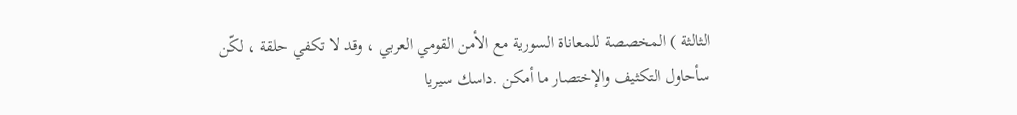الثالثة ) المخصصة للمعاناة السورية مع الأمن القومي العربي ، وقد لا تكفي حلقة ، لكّن سأحاول التكثيف والإختصار ما أمكن .داسك سيريا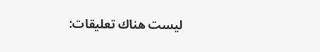ليست هناك تعليقات: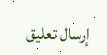إرسال تعليق